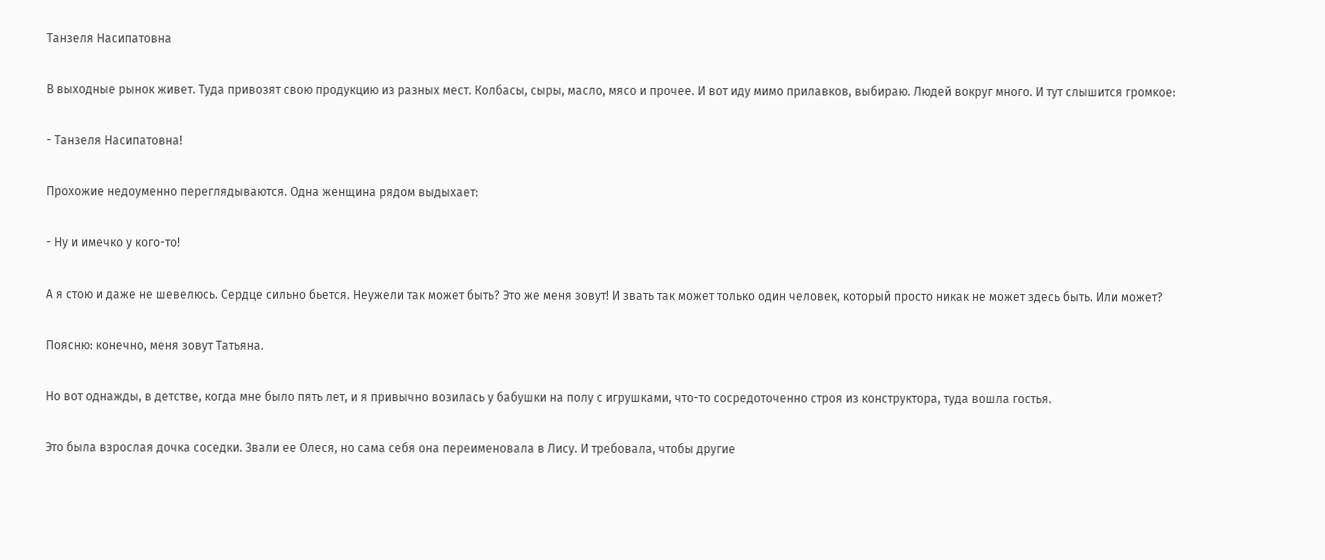Танзеля Насипатовна

В выходные рынок живет. Туда привозят свою продукцию из разных мест. Колбасы, сыры, масло, мясо и прочее. И вот иду мимо прилавков, выбираю. Людей вокруг много. И тут слышится громкое:

- Танзеля Насипатовна!

Прохожие недоуменно переглядываются. Одна женщина рядом выдыхает:

- Ну и имечко у кого-то!

А я стою и даже не шевелюсь. Сердце сильно бьется. Неужели так может быть? Это же меня зовут! И звать так может только один человек, который просто никак не может здесь быть. Или может?

Поясню: конечно, меня зовут Татьяна.

Но вот однажды, в детстве, когда мне было пять лет, и я привычно возилась у бабушки на полу с игрушками, что-то сосредоточенно строя из конструктора, туда вошла гостья.

Это была взрослая дочка соседки. Звали ее Олеся, но сама себя она переименовала в Лису. И требовала, чтобы другие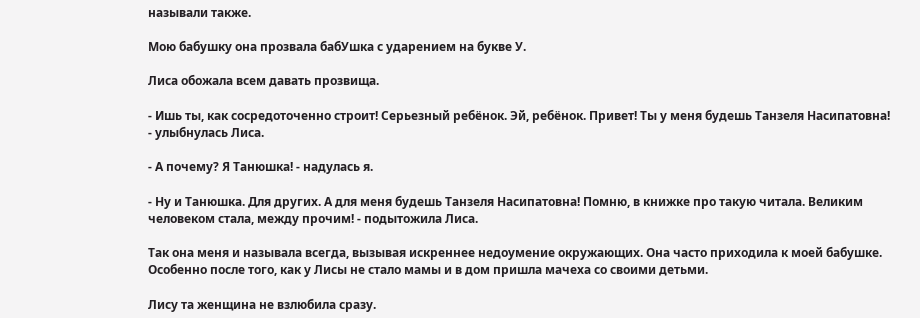называли также.

Мою бабушку она прозвала бабУшка с ударением на букве У.

Лиса обожала всем давать прозвища.

- Ишь ты, как сосредоточенно строит! Серьезный ребёнок. Эй, ребёнок. Привет! Ты у меня будешь Танзеля Насипатовна! - улыбнулась Лиса.

- А почему? Я Танюшка! - надулась я.

- Ну и Танюшка. Для других. А для меня будешь Танзеля Насипатовна! Помню, в книжке про такую читала. Великим человеком стала, между прочим! - подытожила Лиса.

Так она меня и называла всегда, вызывая искреннее недоумение окружающих. Она часто приходила к моей бабушке. Особенно после того, как у Лисы не стало мамы и в дом пришла мачеха со своими детьми.

Лису та женщина не взлюбила сразу.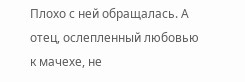Плохо с ней обращалась. А отец, ослепленный любовью к мачехе, не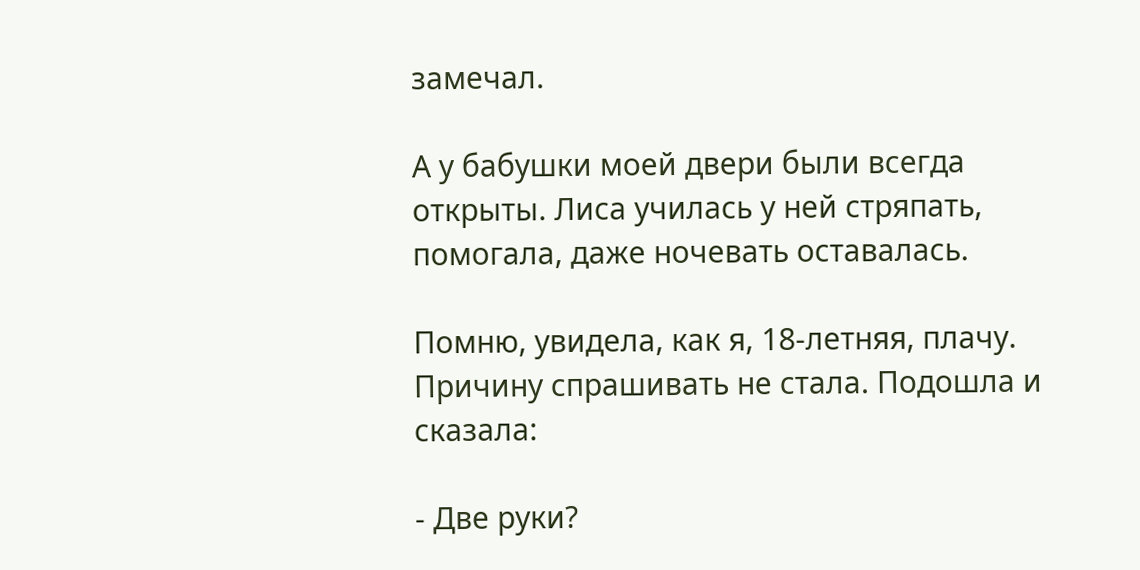замечал.

А у бабушки моей двери были всегда открыты. Лиса училась у ней стряпать, помогала, даже ночевать оставалась.

Помню, увидела, как я, 18-летняя, плачу. Причину спрашивать не стала. Подошла и сказала:

- Две руки?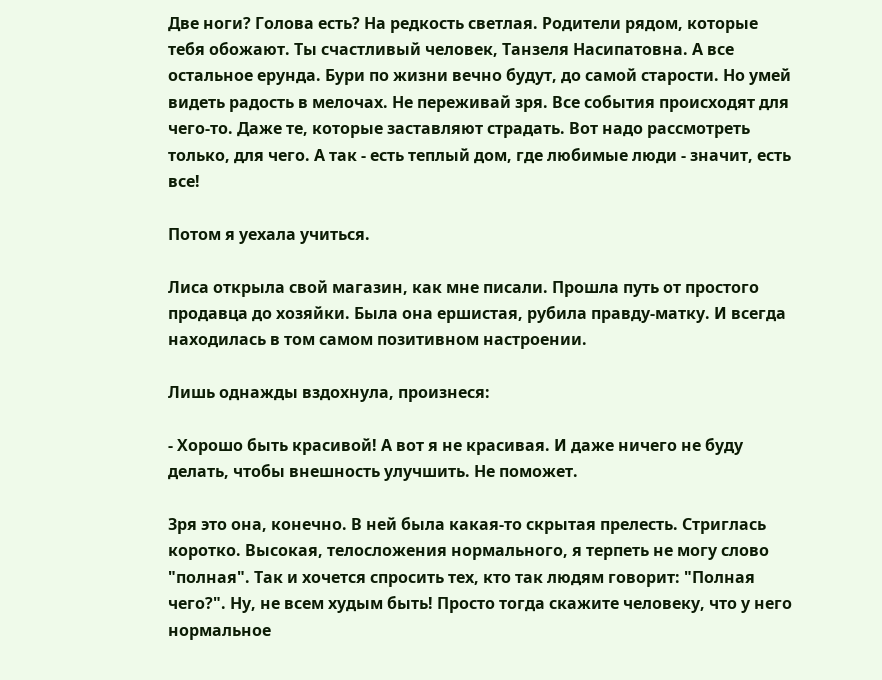Две ноги? Голова есть? На редкость светлая. Родители рядом, которые тебя обожают. Ты счастливый человек, Танзеля Насипатовна. А все остальное ерунда. Бури по жизни вечно будут, до самой старости. Но умей видеть радость в мелочах. Не переживай зря. Все события происходят для чего-то. Даже те, которые заставляют страдать. Вот надо рассмотреть только, для чего. А так - есть теплый дом, где любимые люди - значит, есть все!

Потом я уехала учиться.

Лиса открыла свой магазин, как мне писали. Прошла путь от простого продавца до хозяйки. Была она ершистая, рубила правду-матку. И всегда находилась в том самом позитивном настроении.

Лишь однажды вздохнула, произнеся:

- Хорошо быть красивой! А вот я не красивая. И даже ничего не буду делать, чтобы внешность улучшить. Не поможет.

Зря это она, конечно. В ней была какая-то скрытая прелесть. Стриглась коротко. Высокая, телосложения нормального, я терпеть не могу слово "полная". Так и хочется спросить тех, кто так людям говорит: "Полная чего?". Ну, не всем худым быть! Просто тогда скажите человеку, что у него нормальное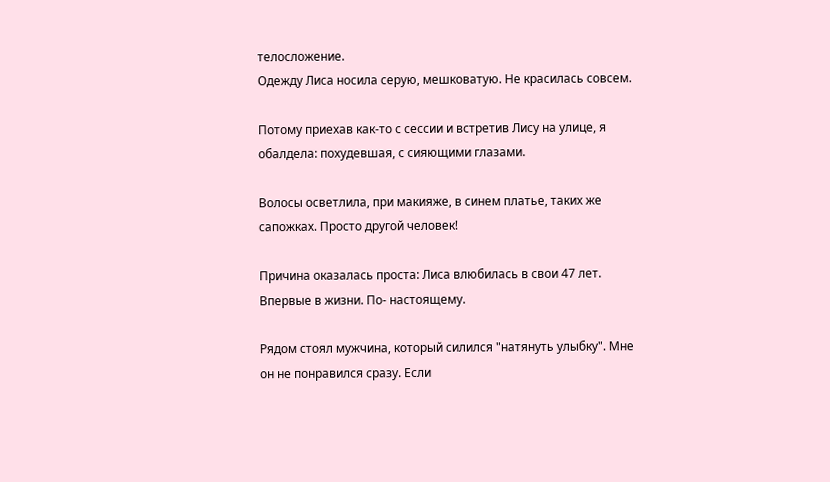телосложение.
Одежду Лиса носила серую, мешковатую. Не красилась совсем.

Потому приехав как-то с сессии и встретив Лису на улице, я обалдела: похудевшая, с сияющими глазами.

Волосы осветлила, при макияже, в синем платье, таких же сапожках. Просто другой человек!

Причина оказалась проста: Лиса влюбилась в свои 47 лет. Впервые в жизни. По- настоящему.

Рядом стоял мужчина, который силился "натянуть улыбку". Мне он не понравился сразу. Если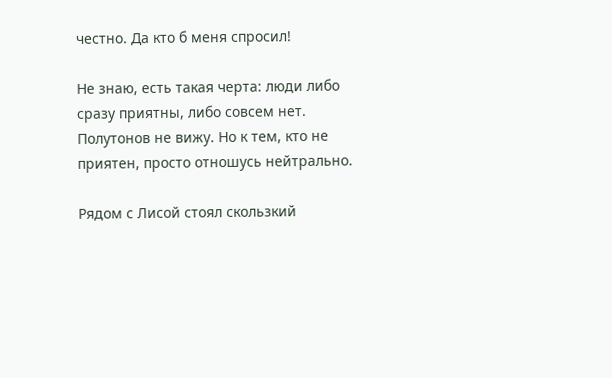честно. Да кто б меня спросил!

Не знаю, есть такая черта: люди либо сразу приятны, либо совсем нет. Полутонов не вижу. Но к тем, кто не приятен, просто отношусь нейтрально.

Рядом с Лисой стоял скользкий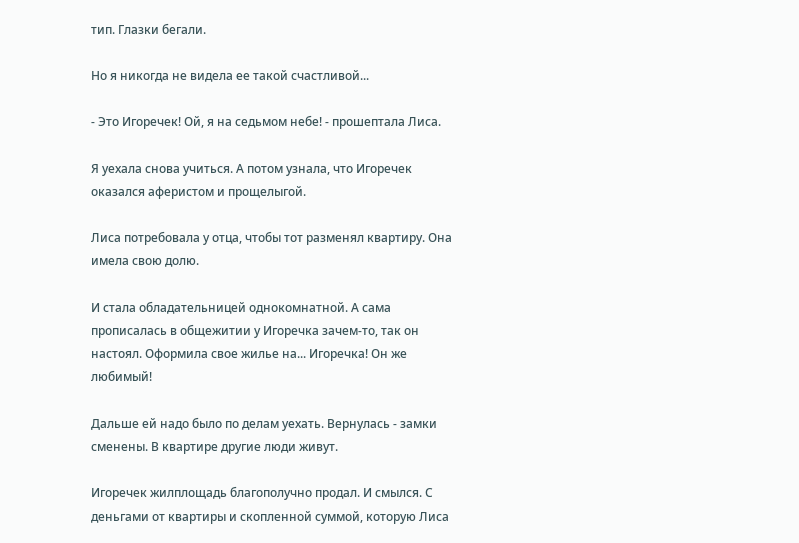тип. Глазки бегали.

Но я никогда не видела ее такой счастливой...

- Это Игоречек! Ой, я на седьмом небе! - прошептала Лиса.

Я уехала снова учиться. А потом узнала, что Игоречек оказался аферистом и прощелыгой.

Лиса потребовала у отца, чтобы тот разменял квартиру. Она имела свою долю.

И стала обладательницей однокомнатной. А сама прописалась в общежитии у Игоречка зачем-то, так он настоял. Оформила свое жилье на... Игоречка! Он же любимый!

Дальше ей надо было по делам уехать. Вернулась - замки сменены. В квартире другие люди живут.

Игоречек жилплощадь благополучно продал. И смылся. С деньгами от квартиры и скопленной суммой, которую Лиса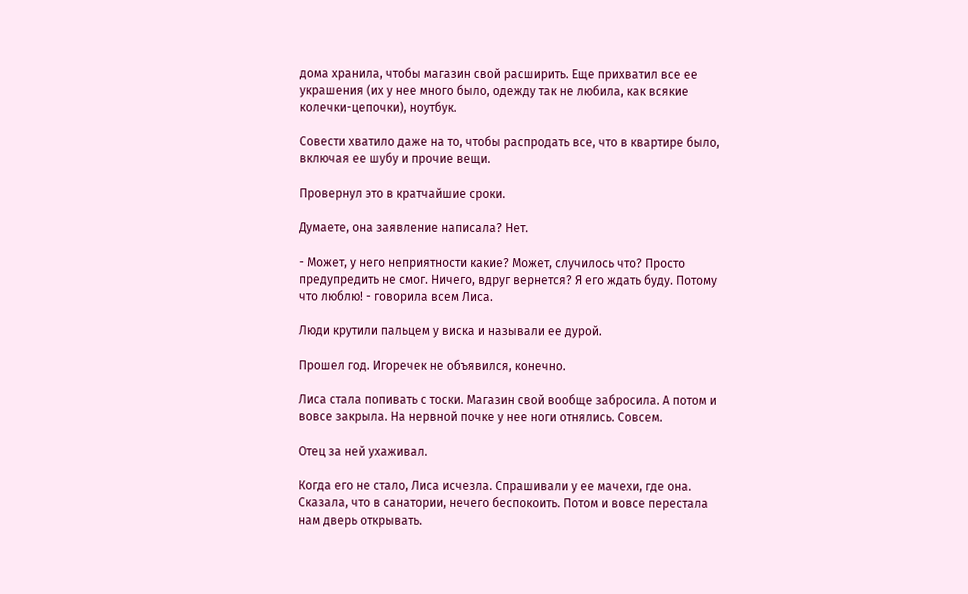дома хранила, чтобы магазин свой расширить. Еще прихватил все ее украшения (их у нее много было, одежду так не любила, как всякие колечки-цепочки), ноутбук.

Совести хватило даже на то, чтобы распродать все, что в квартире было, включая ее шубу и прочие вещи.

Провернул это в кратчайшие сроки.

Думаете, она заявление написала? Нет.

- Может, у него неприятности какие? Может, случилось что? Просто предупредить не смог. Ничего, вдруг вернется? Я его ждать буду. Потому что люблю! - говорила всем Лиса.

Люди крутили пальцем у виска и называли ее дурой.

Прошел год. Игоречек не объявился, конечно.

Лиса стала попивать с тоски. Магазин свой вообще забросила. А потом и вовсе закрыла. На нервной почке у нее ноги отнялись. Совсем.

Отец за ней ухаживал.

Когда его не стало, Лиса исчезла. Спрашивали у ее мачехи, где она. Сказала, что в санатории, нечего беспокоить. Потом и вовсе перестала нам дверь открывать.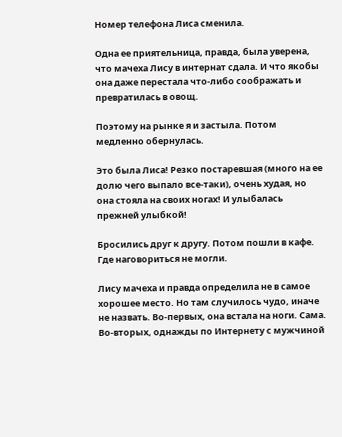Номер телефона Лиса сменила.

Одна ее приятельница, правда, была уверена, что мачеха Лису в интернат сдала. И что якобы она даже перестала что-либо соображать и превратилась в овощ.

Поэтому на рынке я и застыла. Потом медленно обернулась.

Это была Лиса! Резко постаревшая (много на ее долю чего выпало все-таки), очень худая, но она стояла на своих ногах! И улыбалась прежней улыбкой!

Бросились друг к другу. Потом пошли в кафе. Где наговориться не могли.

Лису мачеха и правда определила не в самое хорошее место. Но там случилось чудо, иначе не назвать. Во-первых, она встала на ноги. Сама. Во-вторых, однажды по Интернету с мужчиной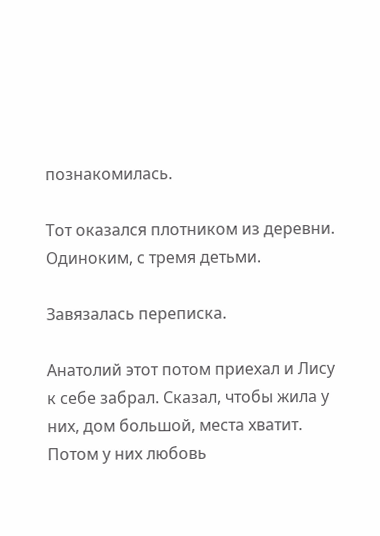познакомилась.

Тот оказался плотником из деревни. Одиноким, с тремя детьми.

Завязалась переписка.

Анатолий этот потом приехал и Лису к себе забрал. Сказал, чтобы жила у них, дом большой, места хватит. Потом у них любовь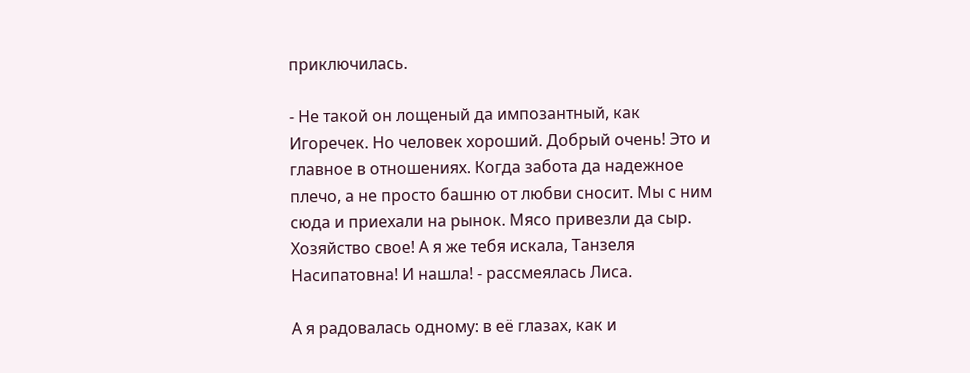приключилась.

- Не такой он лощеный да импозантный, как Игоречек. Но человек хороший. Добрый очень! Это и главное в отношениях. Когда забота да надежное плечо, а не просто башню от любви сносит. Мы с ним сюда и приехали на рынок. Мясо привезли да сыр. Хозяйство свое! А я же тебя искала, Танзеля Насипатовна! И нашла! - рассмеялась Лиса.

А я радовалась одному: в её глазах, как и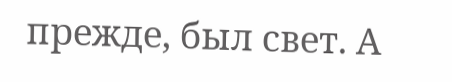прежде, был свет. А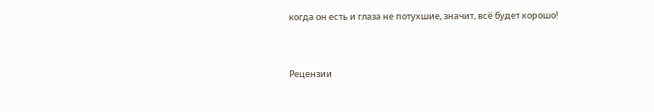когда он есть и глаза не потухшие, значит, всё будет хорошо!


Рецензии